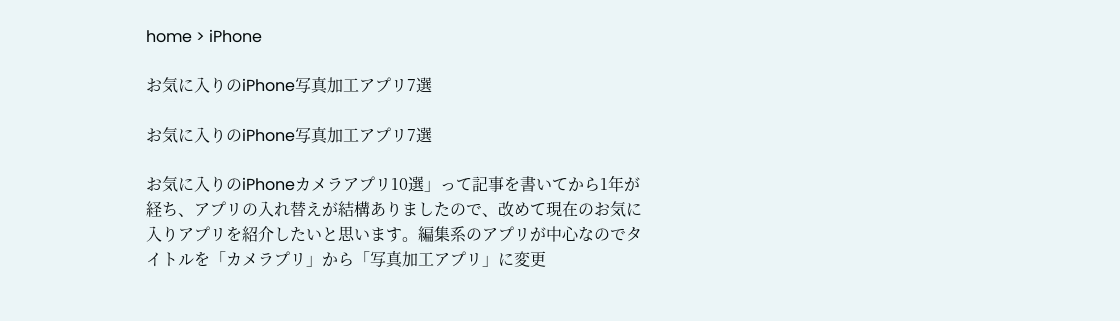home > iPhone

お気に入りのiPhone写真加工アプリ7選

お気に入りのiPhone写真加工アプリ7選

お気に入りのiPhoneカメラアプリ10選」って記事を書いてから1年が経ち、アプリの入れ替えが結構ありましたので、改めて現在のお気に入りアプリを紹介したいと思います。編集系のアプリが中心なのでタイトルを「カメラプリ」から「写真加工アプリ」に変更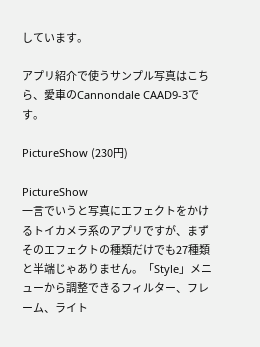しています。

アプリ紹介で使うサンプル写真はこちら、愛車のCannondale CAAD9-3です。

PictureShow (230円)

PictureShow
一言でいうと写真にエフェクトをかけるトイカメラ系のアプリですが、まずそのエフェクトの種類だけでも27種類と半端じゃありません。「Style」メニューから調整できるフィルター、フレーム、ライト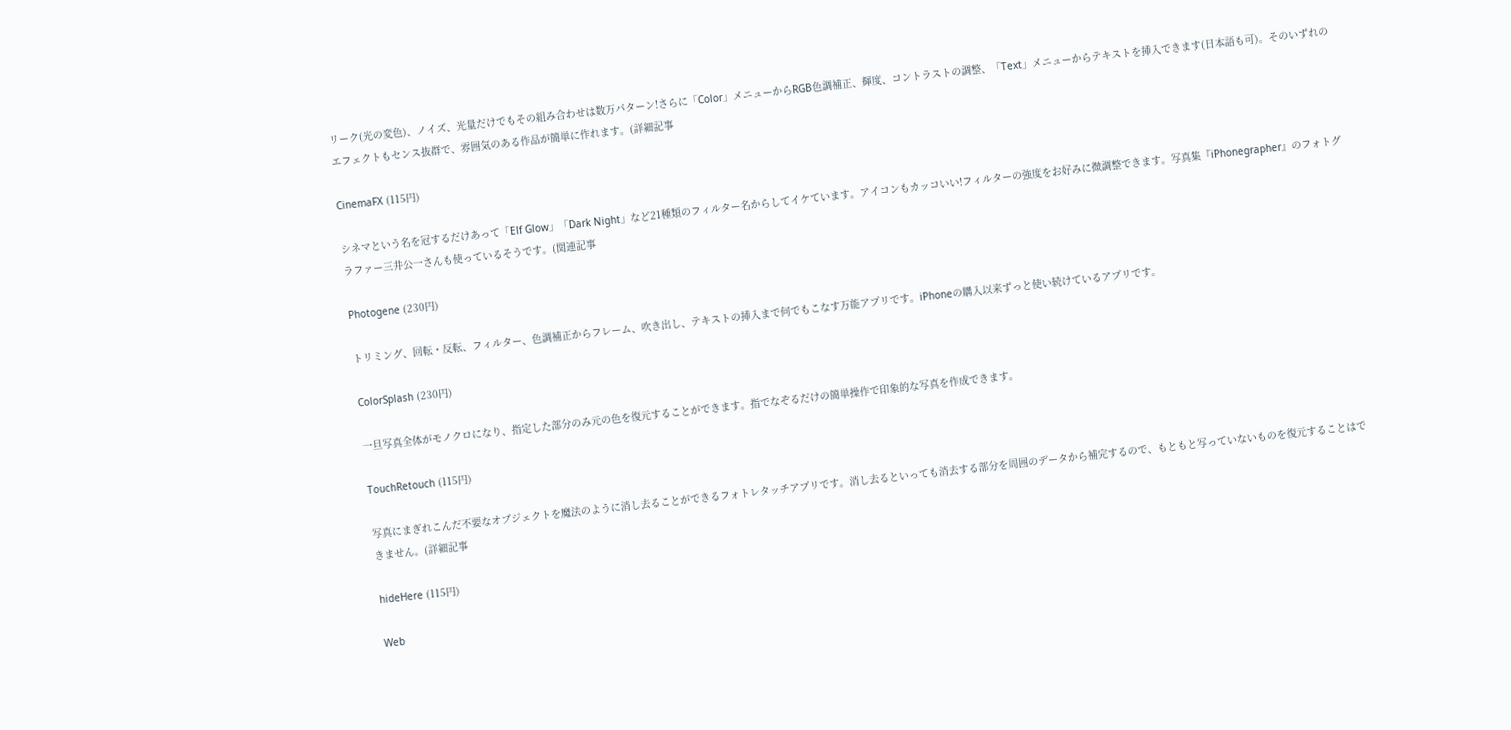リーク(光の変色)、ノイズ、光量だけでもその組み合わせは数万パターン!さらに「Color」メニューからRGB色調補正、輝度、コントラストの調整、「Text」メニューからテキストを挿入できます(日本語も可)。そのいずれのエフェクトもセンス抜群で、雰囲気のある作品が簡単に作れます。(詳細記事

CinemaFX (115円)

シネマという名を冠するだけあって「Elf Glow」「Dark Night」など21種類のフィルター名からしてイケています。アイコンもカッコいい!フィルターの強度をお好みに微調整できます。写真集『iPhonegrapher』のフォトグラファー三井公一さんも使っているそうです。(関連記事

Photogene (230円)

トリミング、回転・反転、フィルター、色調補正からフレーム、吹き出し、テキストの挿入まで何でもこなす万能アプリです。iPhoneの購入以来ずっと使い続けているアプリです。

ColorSplash (230円)

一旦写真全体がモノクロになり、指定した部分のみ元の色を復元することができます。指でなぞるだけの簡単操作で印象的な写真を作成できます。

TouchRetouch (115円)

写真にまぎれこんだ不要なオブジェクトを魔法のように消し去ることができるフォトレタッチアプリです。消し去るといっても消去する部分を周囲のデータから補完するので、もともと写っていないものを復元することはできません。(詳細記事

hideHere (115円)

Web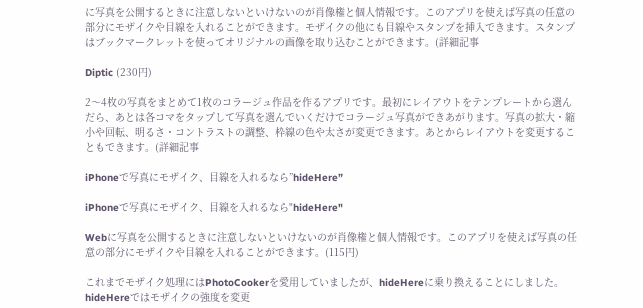に写真を公開するときに注意しないといけないのが肖像権と個人情報です。このアプリを使えば写真の任意の部分にモザイクや目線を入れることができます。モザイクの他にも目線やスタンプを挿入できます。スタンプはブックマークレットを使ってオリジナルの画像を取り込むことができます。(詳細記事

Diptic (230円)

2〜4枚の写真をまとめて1枚のコラージュ作品を作るアプリです。最初にレイアウトをテンプレートから選んだら、あとは各コマをタップして写真を選んでいくだけでコラージュ写真ができあがります。写真の拡大・縮小や回転、明るさ・コントラストの調整、枠線の色や太さが変更できます。あとからレイアウトを変更することもできます。(詳細記事

iPhoneで写真にモザイク、目線を入れるなら”hideHere”

iPhoneで写真にモザイク、目線を入れるなら"hideHere"

Webに写真を公開するときに注意しないといけないのが肖像権と個人情報です。このアプリを使えば写真の任意の部分にモザイクや目線を入れることができます。(115円)

これまでモザイク処理にはPhotoCookerを愛用していましたが、hideHereに乗り換えることにしました。hideHereではモザイクの強度を変更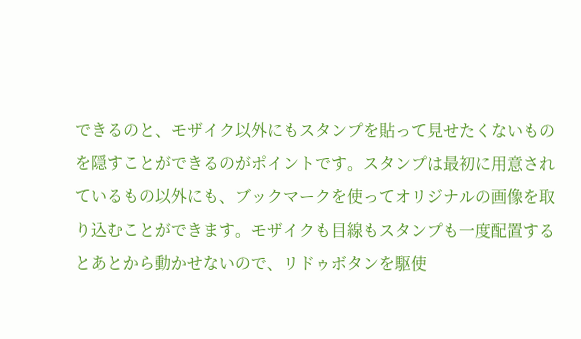できるのと、モザイク以外にもスタンプを貼って見せたくないものを隠すことができるのがポイントです。スタンプは最初に用意されているもの以外にも、ブックマークを使ってオリジナルの画像を取り込むことができます。モザイクも目線もスタンプも一度配置するとあとから動かせないので、リドゥボタンを駆使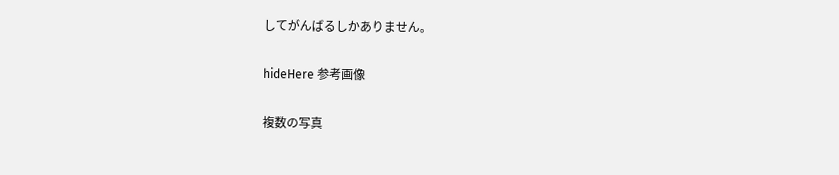してがんばるしかありません。

hideHere 参考画像

複数の写真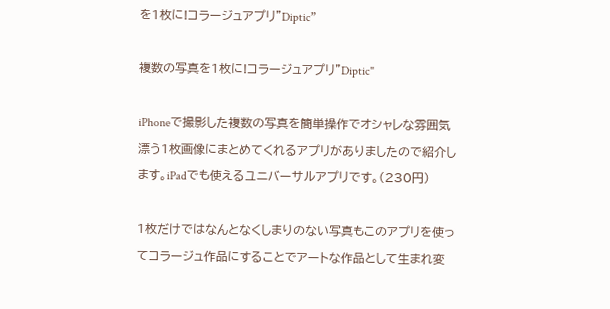を1枚に!コラージュアプリ”Diptic”

複数の写真を1枚に!コラージュアプリ"Diptic"

iPhoneで撮影した複数の写真を簡単操作でオシャレな雰囲気漂う1枚画像にまとめてくれるアプリがありましたので紹介します。iPadでも使えるユニバーサルアプリです。(230円)

1枚だけではなんとなくしまりのない写真もこのアプリを使ってコラージュ作品にすることでアートな作品として生まれ変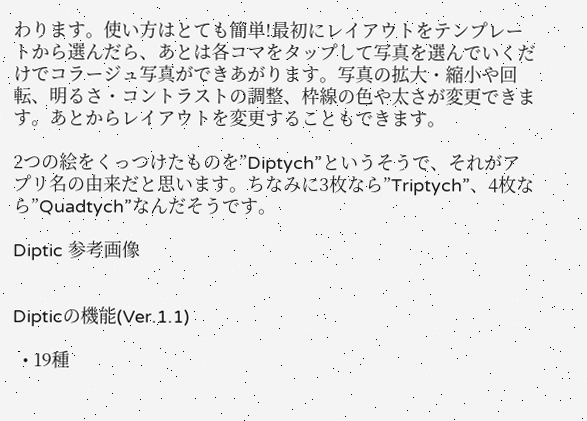わります。使い方はとても簡単!最初にレイアウトをテンプレートから選んだら、あとは各コマをタップして写真を選んでいくだけでコラージュ写真ができあがります。写真の拡大・縮小や回転、明るさ・コントラストの調整、枠線の色や太さが変更できます。あとからレイアウトを変更することもできます。

2つの絵をくっつけたものを”Diptych”というそうで、それがアプリ名の由来だと思います。ちなみに3枚なら”Triptych”、4枚なら”Quadtych”なんだそうです。

Diptic 参考画像


Dipticの機能(Ver.1.1)

  • 19種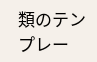類のテンプレー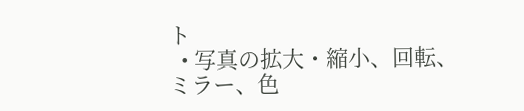ト
  • 写真の拡大・縮小、回転、ミラー、色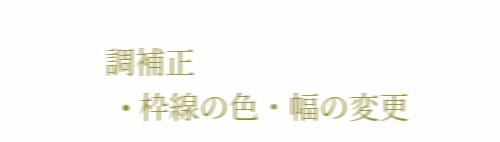調補正
  • 枠線の色・幅の変更